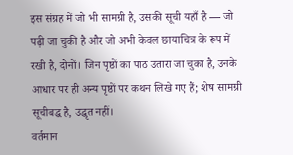इस संग्रह में जो भी सामग्री है, उसकी सूची यहाँ है — जो पढ़ी जा चुकी है और जो अभी केवल छायाचित्र के रूप में रखी है, दोनों। जिन पृष्ठों का पाठ उतारा जा चुका है, उनके आधार पर ही अन्य पृष्ठों पर कथन लिखे गए हैं; शेष सामग्री सूचीबद्ध है, उद्धृत नहीं।
वर्तमान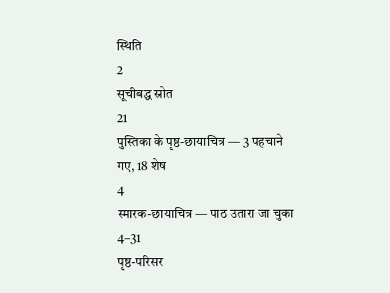स्थिति
2
सूचीबद्ध स्रोत
21
पुस्तिका के पृष्ठ-छायाचित्र — 3 पहचाने गए, 18 शेष
4
स्मारक-छायाचित्र — पाठ उतारा जा चुका
4–31
पृष्ठ-परिसर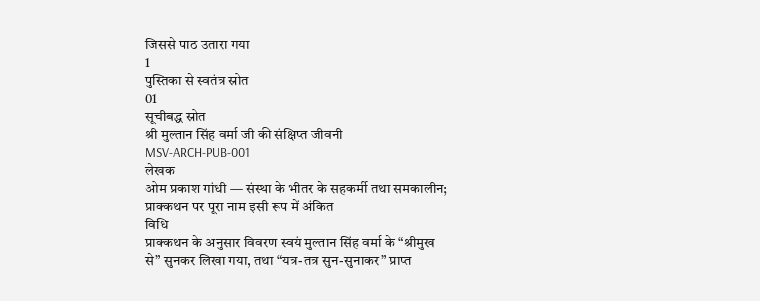जिससे पाठ उतारा गया
1
पुस्तिका से स्वतंत्र स्रोत
01
सूचीबद्ध स्रोत
श्री मुल्तान सिंह वर्मा जी की संक्षिप्त जीवनी
MSV-ARCH-PUB-001
लेखक
ओम प्रकाश गांधी — संस्था के भीतर के सहकर्मी तथा समकालीन; प्राक्कथन पर पूरा नाम इसी रूप में अंकित
विधि
प्राक्कथन के अनुसार विवरण स्वयं मुल्तान सिंह वर्मा के “श्रीमुख से” सुनकर लिखा गया, तथा “यत्र-तत्र सुन-सुनाकर” प्राप्त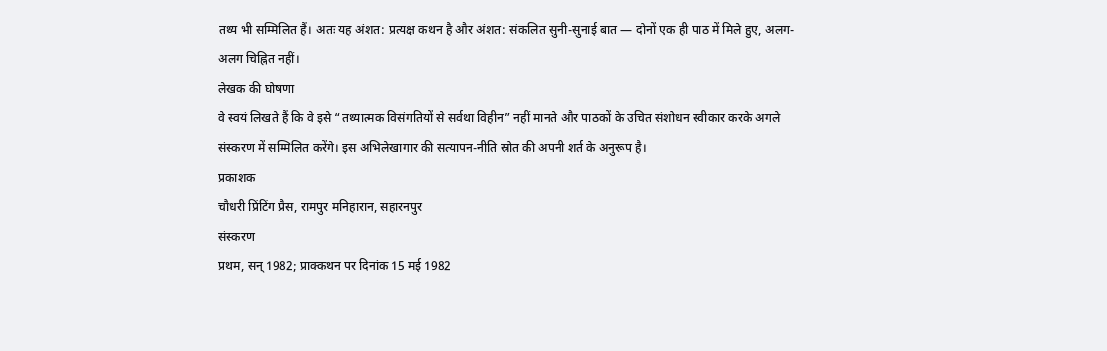तथ्य भी सम्मिलित हैं। अतः यह अंशत: प्रत्यक्ष कथन है और अंशत: संकलित सुनी-सुनाई बात — दोनों एक ही पाठ में मिले हुए, अलग-अलग चिह्नित नहीं।
लेखक की घोषणा
वे स्वयं लिखते हैं कि वे इसे “तथ्यात्मक विसंगतियों से सर्वथा विहीन” नहीं मानते और पाठकों के उचित संशोधन स्वीकार करके अगले संस्करण में सम्मिलित करेंगे। इस अभिलेखागार की सत्यापन-नीति स्रोत की अपनी शर्त के अनुरूप है।
प्रकाशक
चौधरी प्रिंटिंग प्रैस, रामपुर मनिहारान, सहारनपुर
संस्करण
प्रथम, सन् 1982; प्राक्कथन पर दिनांक 15 मई 1982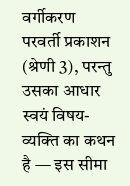वर्गीकरण
परवर्ती प्रकाशन (श्रेणी 3), परन्तु उसका आधार स्वयं विषय-व्यक्ति का कथन है — इस सीमा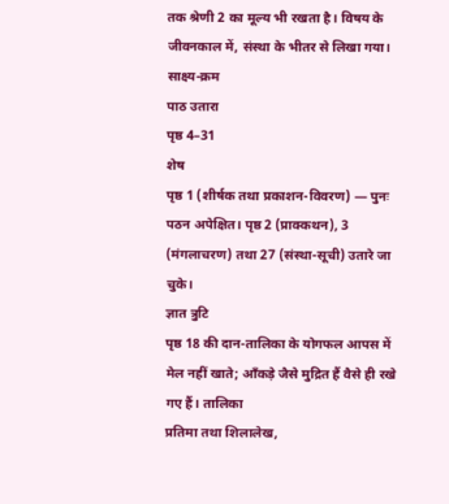तक श्रेणी 2 का मूल्य भी रखता है। विषय के जीवनकाल में, संस्था के भीतर से लिखा गया। साक्ष्य-क्रम
पाठ उतारा
पृष्ठ 4–31
शेष
पृष्ठ 1 (शीर्षक तथा प्रकाशन-विवरण) — पुनः पठन अपेक्षित। पृष्ठ 2 (प्राक्कथन), 3 (मंगलाचरण) तथा 27 (संस्था-सूची) उतारे जा चुके।
ज्ञात त्रुटि
पृष्ठ 18 की दान-तालिका के योगफल आपस में मेल नहीं खाते; आँकड़े जैसे मुद्रित हैं वैसे ही रखे गए हैं। तालिका
प्रतिमा तथा शिलालेख,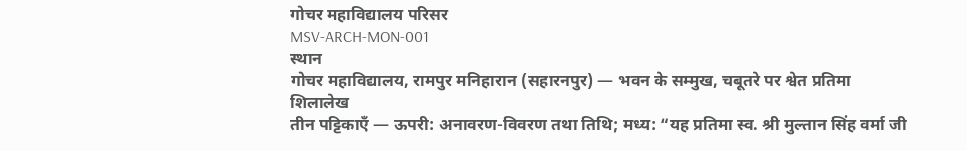गोचर महाविद्यालय परिसर
MSV-ARCH-MON-001
स्थान
गोचर महाविद्यालय, रामपुर मनिहारान (सहारनपुर) — भवन के सम्मुख, चबूतरे पर श्वेत प्रतिमा
शिलालेख
तीन पट्टिकाएँ — ऊपरी: अनावरण-विवरण तथा तिथि; मध्य: “यह प्रतिमा स्व. श्री मुल्तान सिंह वर्मा जी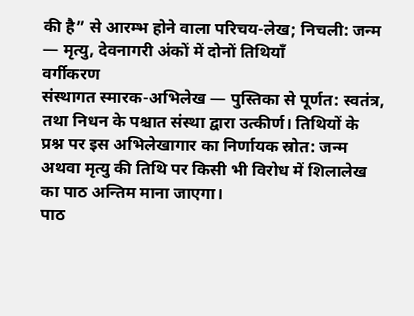की है” से आरम्भ होने वाला परिचय-लेख; निचली: जन्म — मृत्यु, देवनागरी अंकों में दोनों तिथियाँ
वर्गीकरण
संस्थागत स्मारक-अभिलेख — पुस्तिका से पूर्णत: स्वतंत्र, तथा निधन के पश्चात संस्था द्वारा उत्कीर्ण। तिथियों के प्रश्न पर इस अभिलेखागार का निर्णायक स्रोत: जन्म अथवा मृत्यु की तिथि पर किसी भी विरोध में शिलालेख का पाठ अन्तिम माना जाएगा।
पाठ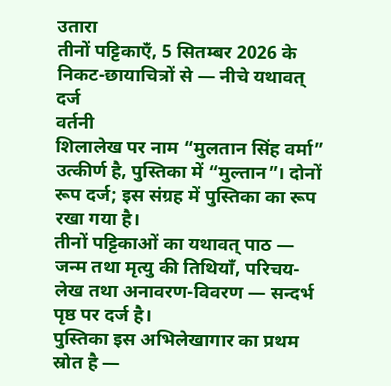उतारा
तीनों पट्टिकाएँ, 5 सितम्बर 2026 के निकट-छायाचित्रों से — नीचे यथावत् दर्ज
वर्तनी
शिलालेख पर नाम “मुलतान सिंह वर्मा” उत्कीर्ण है, पुस्तिका में “मुल्तान”। दोनों रूप दर्ज; इस संग्रह में पुस्तिका का रूप रखा गया है।
तीनों पट्टिकाओं का यथावत् पाठ — जन्म तथा मृत्यु की तिथियाँ, परिचय-लेख तथा अनावरण-विवरण — सन्दर्भ पृष्ठ पर दर्ज है।
पुस्तिका इस अभिलेखागार का प्रथम स्रोत है —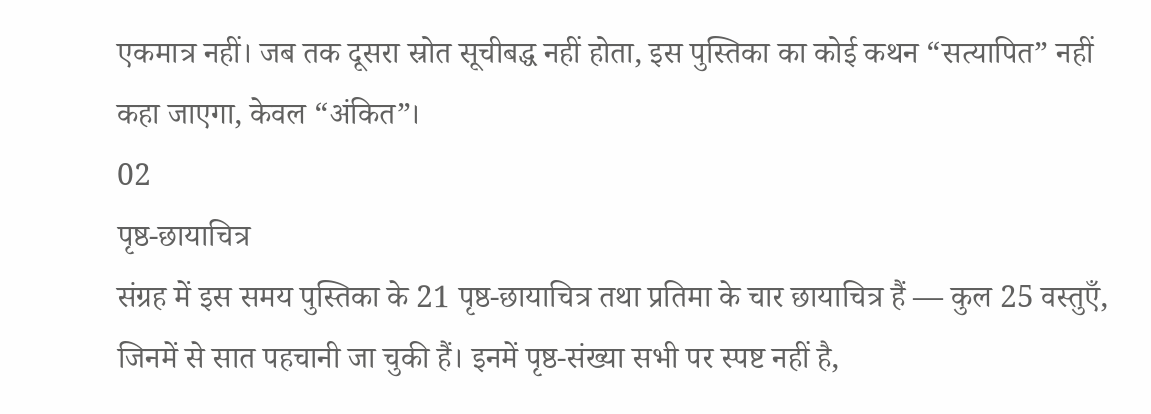एकमात्र नहीं। जब तक दूसरा स्रोत सूचीबद्ध नहीं होता, इस पुस्तिका का कोई कथन “सत्यापित” नहीं कहा जाएगा, केवल “अंकित”।
02
पृष्ठ-छायाचित्र
संग्रह में इस समय पुस्तिका के 21 पृष्ठ-छायाचित्र तथा प्रतिमा के चार छायाचित्र हैं — कुल 25 वस्तुएँ, जिनमें से सात पहचानी जा चुकी हैं। इनमें पृष्ठ-संख्या सभी पर स्पष्ट नहीं है,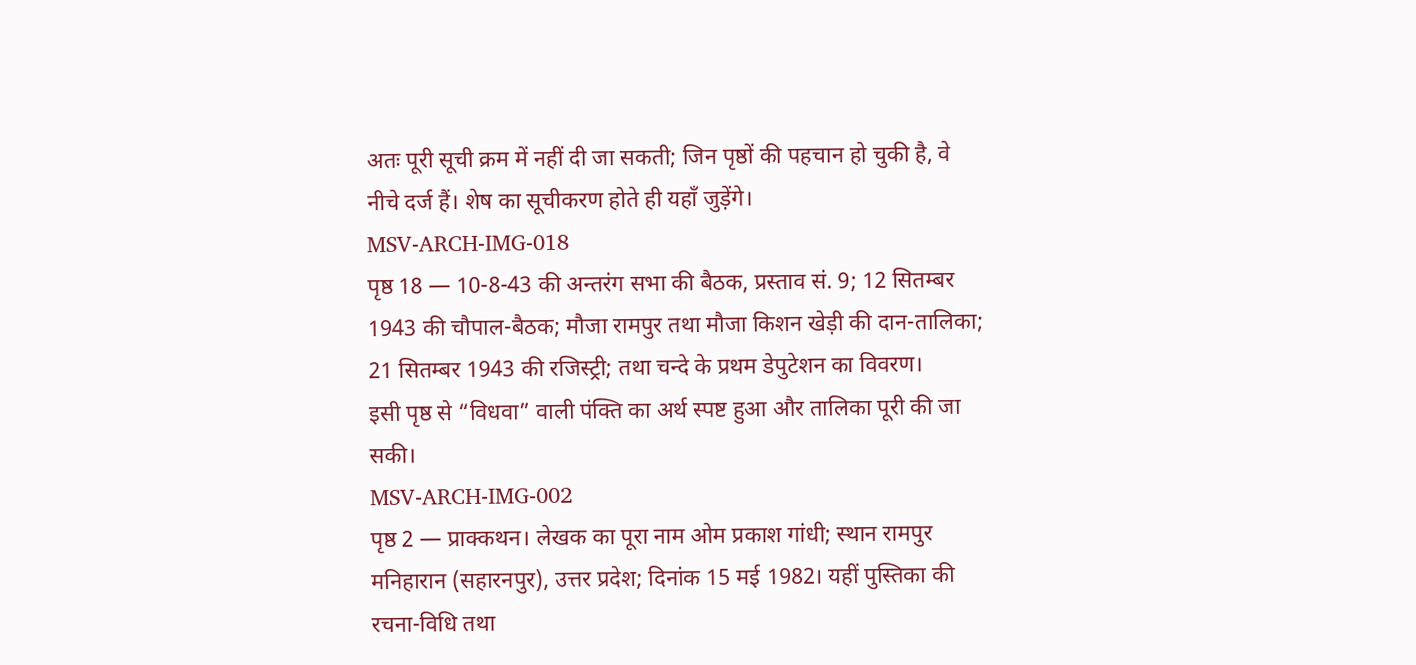अतः पूरी सूची क्रम में नहीं दी जा सकती; जिन पृष्ठों की पहचान हो चुकी है, वे नीचे दर्ज हैं। शेष का सूचीकरण होते ही यहाँ जुड़ेंगे।
MSV-ARCH-IMG-018
पृष्ठ 18 — 10-8-43 की अन्तरंग सभा की बैठक, प्रस्ताव सं. 9; 12 सितम्बर 1943 की चौपाल-बैठक; मौजा रामपुर तथा मौजा किशन खेड़ी की दान-तालिका; 21 सितम्बर 1943 की रजिस्ट्री; तथा चन्दे के प्रथम डेपुटेशन का विवरण।
इसी पृष्ठ से “विधवा” वाली पंक्ति का अर्थ स्पष्ट हुआ और तालिका पूरी की जा सकी।
MSV-ARCH-IMG-002
पृष्ठ 2 — प्राक्कथन। लेखक का पूरा नाम ओम प्रकाश गांधी; स्थान रामपुर मनिहारान (सहारनपुर), उत्तर प्रदेश; दिनांक 15 मई 1982। यहीं पुस्तिका की रचना-विधि तथा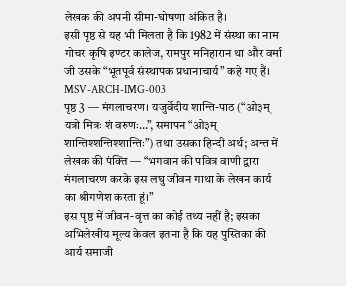लेखक की अपनी सीमा-घोषणा अंकित है।
इसी पृष्ठ से यह भी मिलता है कि 1982 में संस्था का नाम गोचर कृषि इण्टर कालेज, रामपुर मनिहारान था और वर्मा जी उसके “भूतपूर्व संस्थापक प्रधानाचार्य” कहे गए हैं।
MSV-ARCH-IMG-003
पृष्ठ 3 — मंगलाचरण। यजुर्वेदीय शान्ति-पाठ (“ओ३म् यत्रो मित्रः शं वरुणः…”, समापन “ओ३म् शान्तिश्शन्तिश्शान्तिः”) तथा उसका हिन्दी अर्थ; अन्त में लेखक की पंक्ति — “भगवान की पवित्र वाणी द्वारा मंगलाचरण करके इस लघु जीवन गाथा के लेखन कार्य का श्रीगणेश करता हूं।”
इस पृष्ठ में जीवन-वृत्त का कोई तथ्य नहीं है; इसका अभिलेखीय मूल्य केवल इतना है कि यह पुस्तिका की आर्य समाजी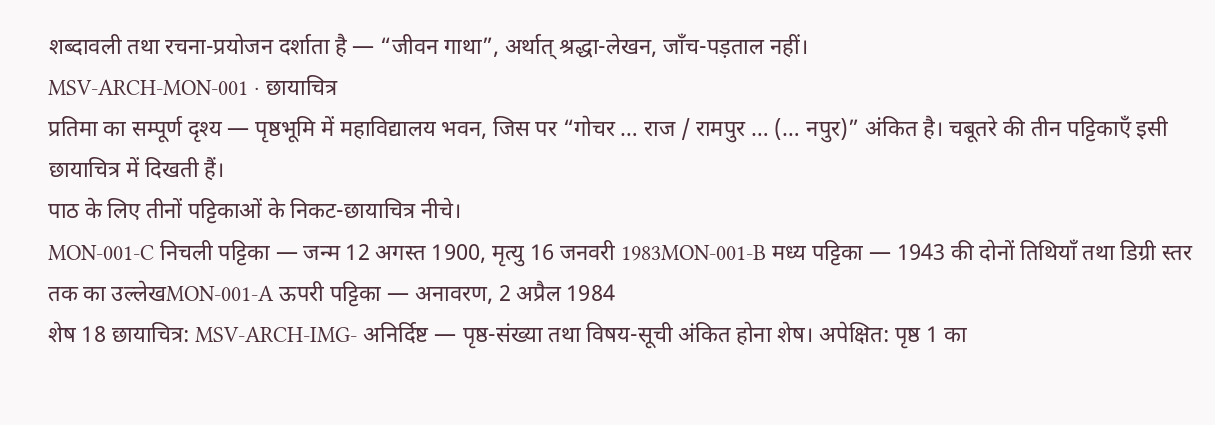शब्दावली तथा रचना-प्रयोजन दर्शाता है — “जीवन गाथा”, अर्थात् श्रद्धा-लेखन, जाँच-पड़ताल नहीं।
MSV-ARCH-MON-001 · छायाचित्र
प्रतिमा का सम्पूर्ण दृश्य — पृष्ठभूमि में महाविद्यालय भवन, जिस पर “गोचर … राज / रामपुर … (… नपुर)” अंकित है। चबूतरे की तीन पट्टिकाएँ इसी छायाचित्र में दिखती हैं।
पाठ के लिए तीनों पट्टिकाओं के निकट-छायाचित्र नीचे।
MON-001-C निचली पट्टिका — जन्म 12 अगस्त 1900, मृत्यु 16 जनवरी 1983MON-001-B मध्य पट्टिका — 1943 की दोनों तिथियाँ तथा डिग्री स्तर तक का उल्लेखMON-001-A ऊपरी पट्टिका — अनावरण, 2 अप्रैल 1984
शेष 18 छायाचित्र: MSV-ARCH-IMG- अनिर्दिष्ट — पृष्ठ-संख्या तथा विषय-सूची अंकित होना शेष। अपेक्षित: पृष्ठ 1 का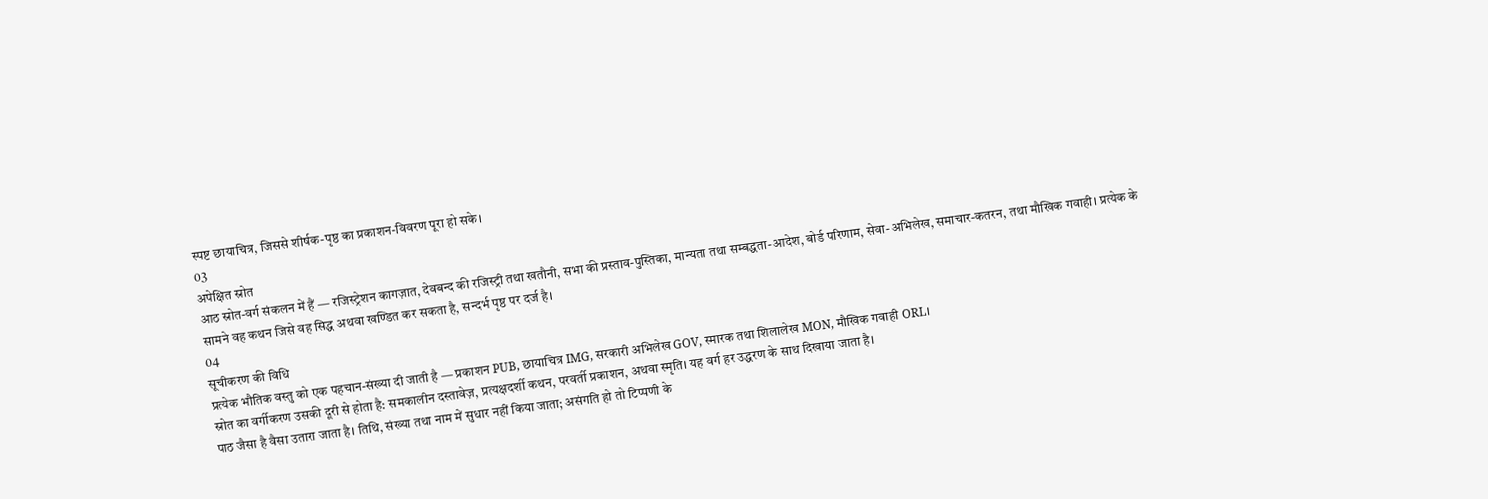स्पष्ट छायाचित्र, जिससे शीर्षक-पृष्ठ का प्रकाशन-विवरण पूरा हो सके।
03
अपेक्षित स्रोत
आठ स्रोत-वर्ग संकलन में हैं — रजिस्ट्रेशन कागज़ात, देवबन्द की रजिस्ट्री तथा खतौनी, सभा की प्रस्ताव-पुस्तिका, मान्यता तथा सम्बद्धता-आदेश, बोर्ड परिणाम, सेवा-अभिलेख, समाचार-कतरन, तथा मौखिक गवाही। प्रत्येक के सामने वह कथन जिसे वह सिद्ध अथवा खण्डित कर सकता है, सन्दर्भ पृष्ठ पर दर्ज है।
04
सूचीकरण की विधि
प्रत्येक भौतिक वस्तु को एक पहचान-संख्या दी जाती है — प्रकाशन PUB, छायाचित्र IMG, सरकारी अभिलेख GOV, स्मारक तथा शिलालेख MON, मौखिक गवाही ORL।
स्रोत का वर्गीकरण उसकी दूरी से होता है: समकालीन दस्तावेज़, प्रत्यक्षदर्शी कथन, परवर्ती प्रकाशन, अथवा स्मृति। यह वर्ग हर उद्धरण के साथ दिखाया जाता है।
पाठ जैसा है वैसा उतारा जाता है। तिथि, संख्या तथा नाम में सुधार नहीं किया जाता; असंगति हो तो टिप्पणी के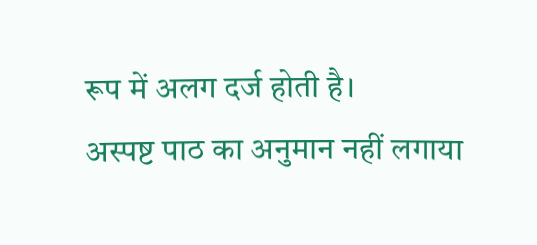रूप में अलग दर्ज होती है।
अस्पष्ट पाठ का अनुमान नहीं लगाया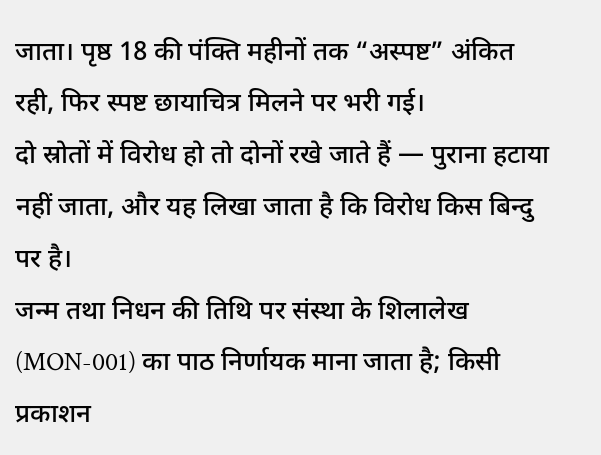जाता। पृष्ठ 18 की पंक्ति महीनों तक “अस्पष्ट” अंकित रही, फिर स्पष्ट छायाचित्र मिलने पर भरी गई।
दो स्रोतों में विरोध हो तो दोनों रखे जाते हैं — पुराना हटाया नहीं जाता, और यह लिखा जाता है कि विरोध किस बिन्दु पर है।
जन्म तथा निधन की तिथि पर संस्था के शिलालेख (MON-001) का पाठ निर्णायक माना जाता है; किसी प्रकाशन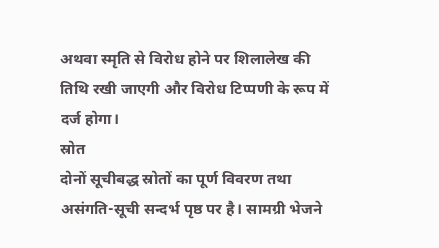अथवा स्मृति से विरोध होने पर शिलालेख की तिथि रखी जाएगी और विरोध टिप्पणी के रूप में दर्ज होगा।
स्रोत
दोनों सूचीबद्ध स्रोतों का पूर्ण विवरण तथा असंगति-सूची सन्दर्भ पृष्ठ पर है। सामग्री भेजने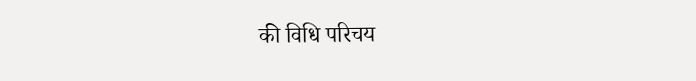की विधि परिचय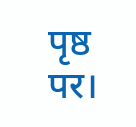पृष्ठ पर।